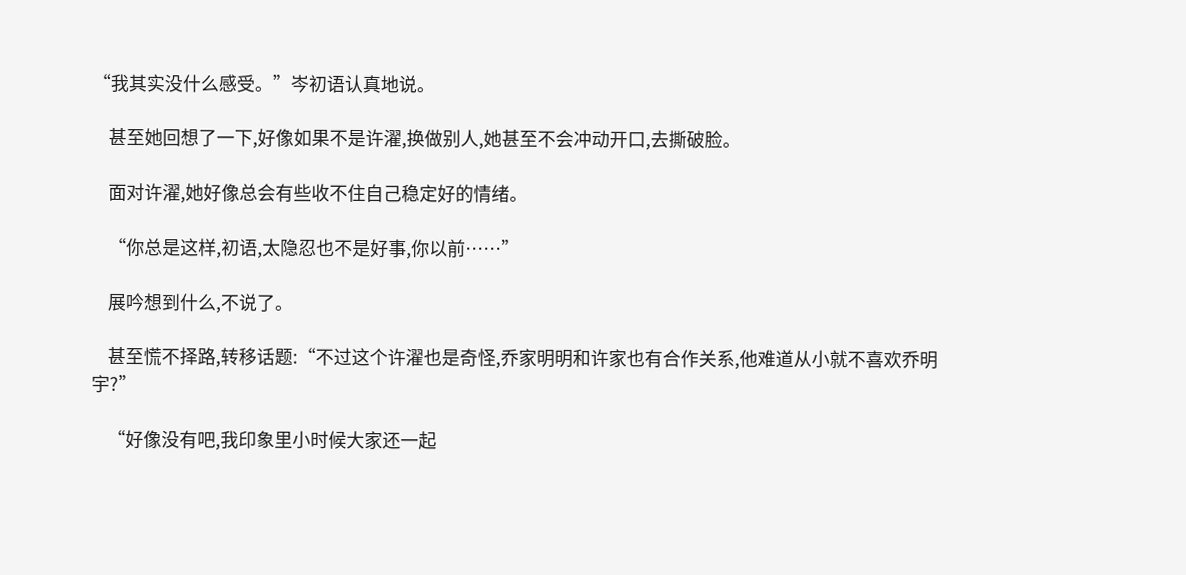“我其实没什么感受。”岑初语认真地说。

    甚至她回想了一下,好像如果不是许濯,换做别人,她甚至不会冲动开口,去撕破脸。

    面对许濯,她好像总会有些收不住自己稳定好的情绪。

    “你总是这样,初语,太隐忍也不是好事,你以前……”

    展吟想到什么,不说了。

    甚至慌不择路,转移话题:“不过这个许濯也是奇怪,乔家明明和许家也有合作关系,他难道从小就不喜欢乔明宇?”

    “好像没有吧,我印象里小时候大家还一起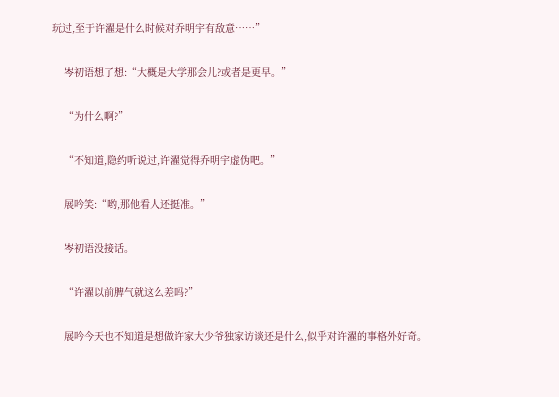玩过,至于许濯是什么时候对乔明宇有敌意……”

    岑初语想了想:“大概是大学那会儿?或者是更早。”

    “为什么啊?”

    “不知道,隐约听说过,许濯觉得乔明宇虚伪吧。”

    展吟笑:“哟,那他看人还挺准。”

    岑初语没接话。

    “许濯以前脾气就这么差吗?”

    展吟今天也不知道是想做许家大少爷独家访谈还是什么,似乎对许濯的事格外好奇。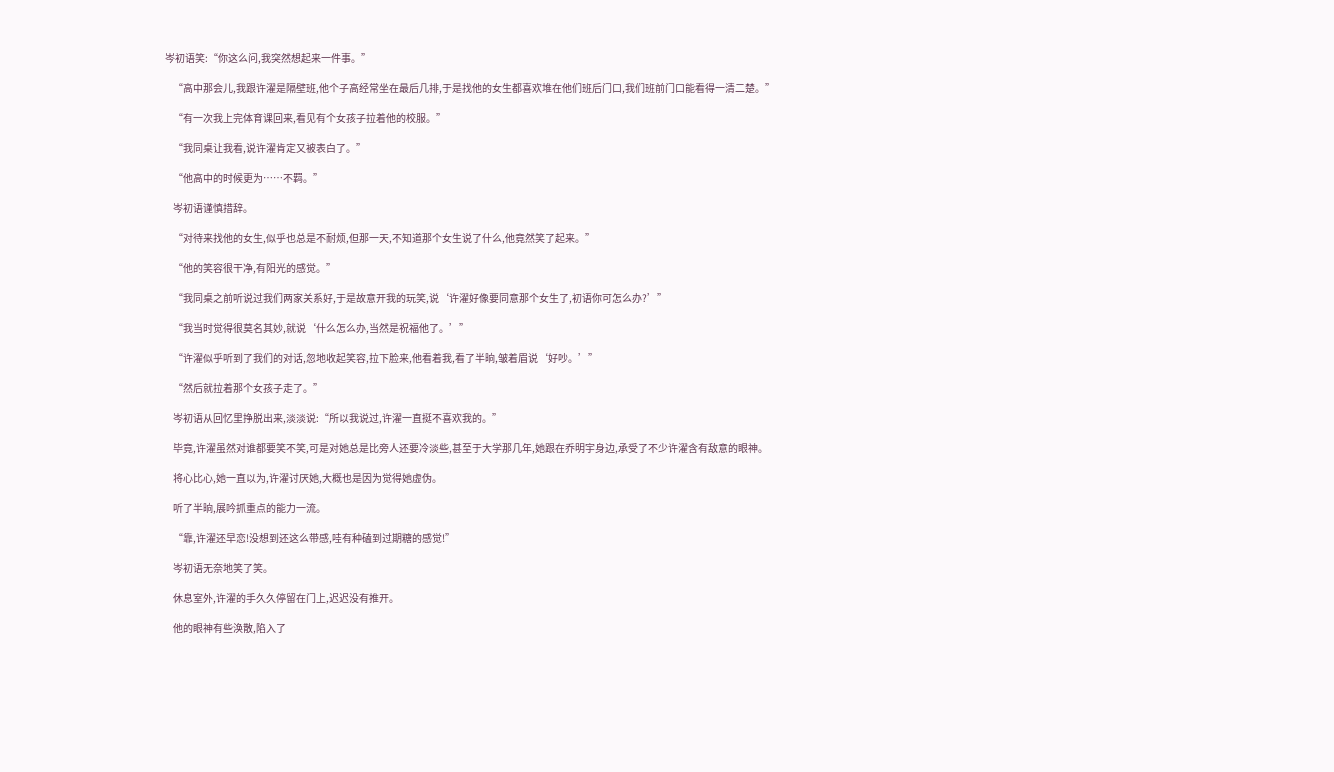岑初语笑:“你这么问,我突然想起来一件事。”

    “高中那会儿,我跟许濯是隔壁班,他个子高经常坐在最后几排,于是找他的女生都喜欢堆在他们班后门口,我们班前门口能看得一清二楚。”

    “有一次我上完体育课回来,看见有个女孩子拉着他的校服。”

    “我同桌让我看,说许濯肯定又被表白了。”

    “他高中的时候更为……不羁。”

    岑初语谨慎措辞。

    “对待来找他的女生,似乎也总是不耐烦,但那一天,不知道那个女生说了什么,他竟然笑了起来。”

    “他的笑容很干净,有阳光的感觉。”

    “我同桌之前听说过我们两家关系好,于是故意开我的玩笑,说‘许濯好像要同意那个女生了,初语你可怎么办?’”

    “我当时觉得很莫名其妙,就说‘什么怎么办,当然是祝福他了。’”

    “许濯似乎听到了我们的对话,忽地收起笑容,拉下脸来,他看着我,看了半晌,皱着眉说‘好吵。’”

    “然后就拉着那个女孩子走了。”

    岑初语从回忆里挣脱出来,淡淡说:“所以我说过,许濯一直挺不喜欢我的。”

    毕竟,许濯虽然对谁都要笑不笑,可是对她总是比旁人还要冷淡些,甚至于大学那几年,她跟在乔明宇身边,承受了不少许濯含有敌意的眼神。

    将心比心,她一直以为,许濯讨厌她,大概也是因为觉得她虚伪。

    听了半晌,展吟抓重点的能力一流。

    “靠,许濯还早恋!没想到还这么带感,哇有种磕到过期糖的感觉!”

    岑初语无奈地笑了笑。

    休息室外,许濯的手久久停留在门上,迟迟没有推开。

    他的眼神有些涣散,陷入了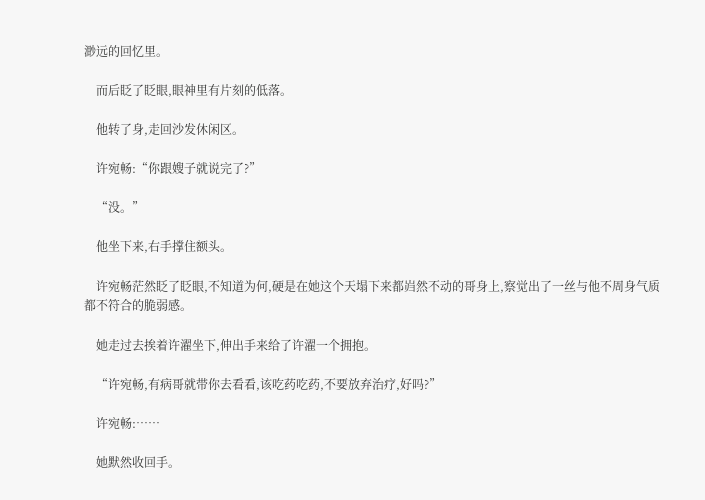渺远的回忆里。

    而后眨了眨眼,眼神里有片刻的低落。

    他转了身,走回沙发休闲区。

    许宛畅:“你跟嫂子就说完了?”

    “没。”

    他坐下来,右手撑住额头。

    许宛畅茫然眨了眨眼,不知道为何,硬是在她这个天塌下来都岿然不动的哥身上,察觉出了一丝与他不周身气质都不符合的脆弱感。

    她走过去挨着许濯坐下,伸出手来给了许濯一个拥抱。

    “许宛畅,有病哥就带你去看看,该吃药吃药,不要放弃治疗,好吗?”

    许宛畅:……

    她默然收回手。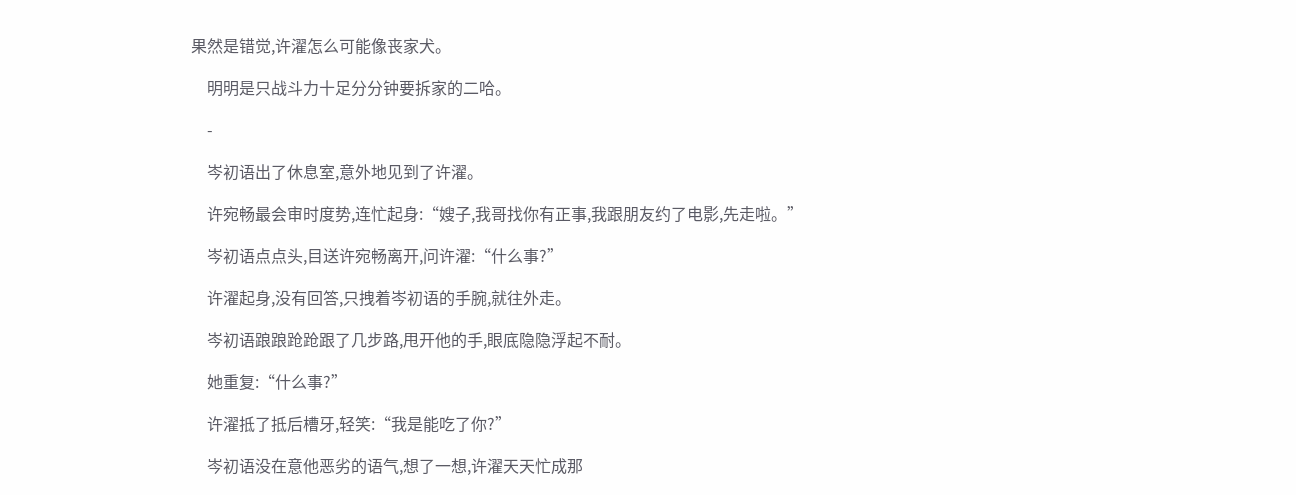果然是错觉,许濯怎么可能像丧家犬。

    明明是只战斗力十足分分钟要拆家的二哈。

    -

    岑初语出了休息室,意外地见到了许濯。

    许宛畅最会审时度势,连忙起身:“嫂子,我哥找你有正事,我跟朋友约了电影,先走啦。”

    岑初语点点头,目送许宛畅离开,问许濯:“什么事?”

    许濯起身,没有回答,只拽着岑初语的手腕,就往外走。

    岑初语踉踉跄跄跟了几步路,甩开他的手,眼底隐隐浮起不耐。

    她重复:“什么事?”

    许濯抵了抵后槽牙,轻笑:“我是能吃了你?”

    岑初语没在意他恶劣的语气,想了一想,许濯天天忙成那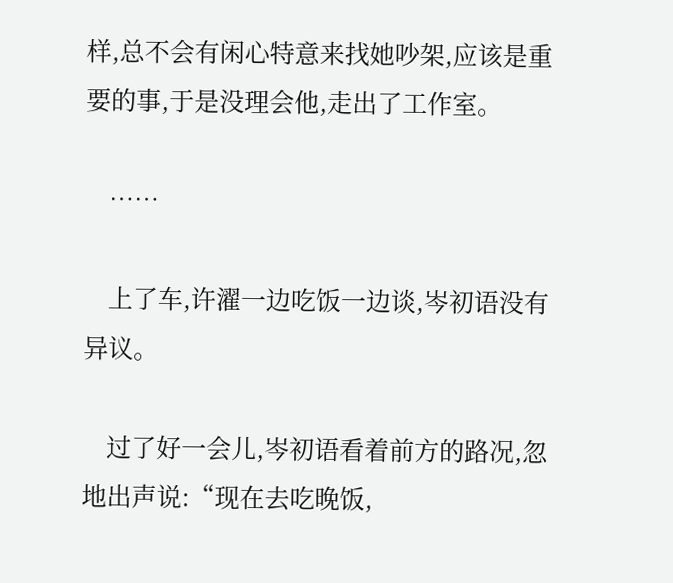样,总不会有闲心特意来找她吵架,应该是重要的事,于是没理会他,走出了工作室。

    ……

    上了车,许濯一边吃饭一边谈,岑初语没有异议。

    过了好一会儿,岑初语看着前方的路况,忽地出声说:“现在去吃晚饭,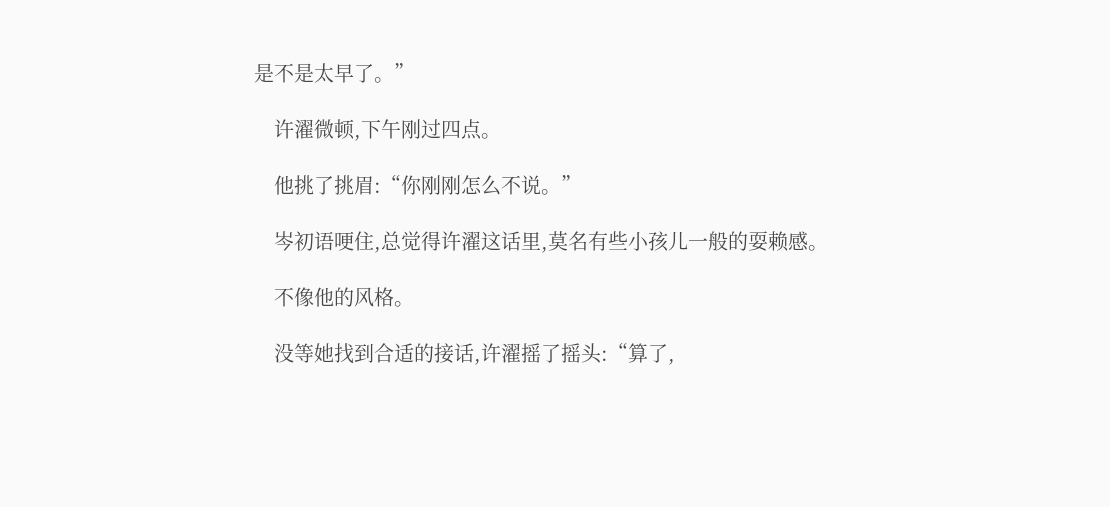是不是太早了。”

    许濯微顿,下午刚过四点。

    他挑了挑眉:“你刚刚怎么不说。”

    岑初语哽住,总觉得许濯这话里,莫名有些小孩儿一般的耍赖感。

    不像他的风格。

    没等她找到合适的接话,许濯摇了摇头:“算了,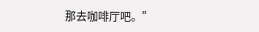那去咖啡厅吧。”